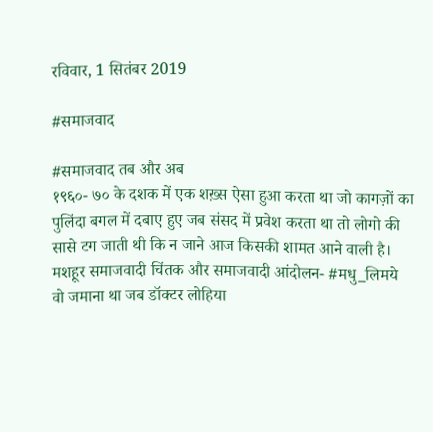रविवार, 1 सितंबर 2019

#समाजवाद

#समाजवाद तब और अब
१९६०- ७० के दशक में एक शख़्स ऐसा हुआ करता था जो कागज़ों का पुलिंदा बगल में दबाए हुए जब संसद में प्रवेश करता था तो लोगो की सासे टग जाती थी कि न जाने आज किसकी शामत आने वाली है। मशहूर समाजवादी चिंतक और समाजवादी आंदोलन- #मधु_लिमये
वो जमाना था जब डॉक्टर लोहिया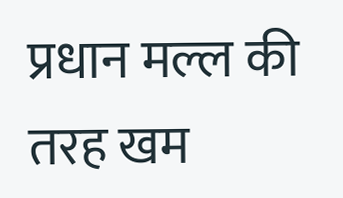प्रधान मल्ल की तरह खम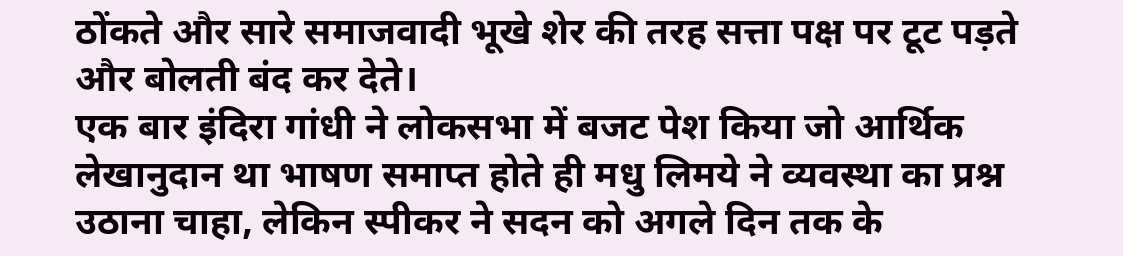ठोंकते और सारे समाजवादी भूखे शेर की तरह सत्ता पक्ष पर टूट पड़ते और बोलती बंद कर देते।
एक बार इंदिरा गांधी ने लोकसभा में बजट पेश किया जो आर्थिक लेखानुदान था भाषण समाप्त होते ही मधु लिमये ने व्यवस्था का प्रश्न उठाना चाहा, लेकिन स्पीकर ने सदन को अगले दिन तक के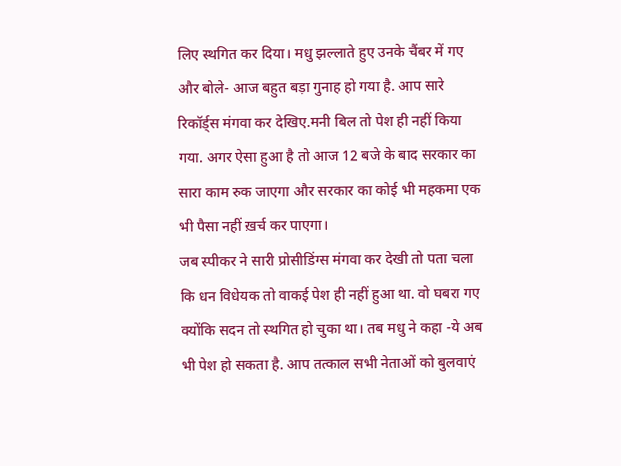लिए स्थगित कर दिया। मधु झल्लाते हुए उनके चैंबर में गए और बोले- आज बहुत बड़ा गुनाह हो गया है. आप सारे रिकॉर्ड्स मंगवा कर देखिए.मनी बिल तो पेश ही नहीं किया गया. अगर ऐसा हुआ है तो आज 12 बजे के बाद सरकार का सारा काम रुक जाएगा और सरकार का कोई भी महकमा एक भी पैसा नहीं ख़र्च कर पाएगा।
जब स्पीकर ने सारी प्रोसीडिंग्स मंगवा कर देखी तो पता चला कि धन विधेयक तो वाकई पेश ही नहीं हुआ था. वो घबरा गए क्योंकि सदन तो स्थगित हो चुका था। तब मधु ने कहा -ये अब भी पेश हो सकता है. आप तत्काल सभी नेताओं को बुलवाएं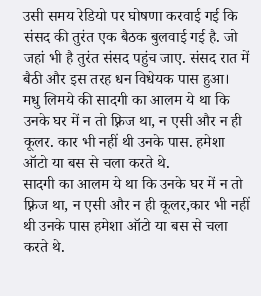उसी समय रेडियो पर घोषणा करवाई गई कि संसद की तुरंत एक बैठक बुलवाई गई है. जो जहां भी है तुरंत संसद पहुंच जाए. संसद रात में बैठी और इस तरह धन विधेयक पास हुआ।
मधु लिमये की सादगी का आलम ये था कि उनके घर में न तो फ़्रिज था, न एसी और न ही कूलर. कार भी नहीं थी उनके पास. हमेशा ऑटो या बस से चला करते थे.
सादगी का आलम ये था कि उनके घर में न तो फ़्रिज था, न एसी और न ही कूलर,कार भी नहीं थी उनके पास हमेशा ऑटो या बस से चला करते थे.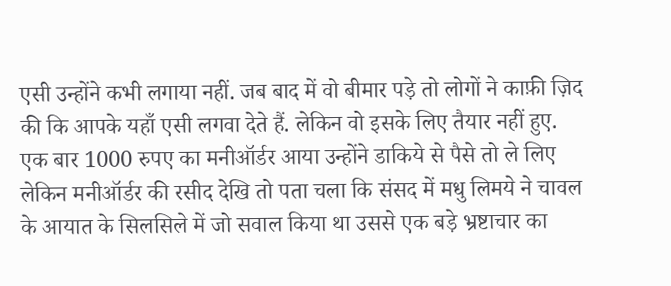एसी उन्होंने कभी लगाया नहीं. जब बाद में वो बीमार पड़े तो लोगों ने काफ़ी ज़िद की कि आपके यहाँ एसी लगवा देते हैं. लेकिन वो इसके लिए तैयार नहीं हुए.
एक बार 1000 रुपए का मनीऑर्डर आया उन्होंने डाकिये से पैसे तो ले लिए लेकिन मनीऑर्डर की रसीद देखि तो पता चला कि संसद में मधु लिमये ने चावल के आयात के सिलसिले में जो सवाल किया था उससे एक बड़े भ्रष्टाचार का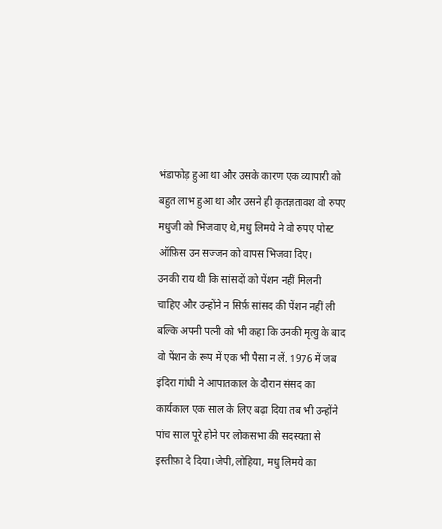भंडाफोड़ हुआ था और उसके कारण एक व्यापारी को बहुत लाभ हुआ था और उसने ही कृतज्ञतावश वो रुपए मधुजी को भिजवाए थे,मधु लिमये ने वो रुपए पोस्ट ऑफ़िस उन सज्जन को वापस भिजवा दिए।
उनकी राय थी कि सांसदों को पेंशन नहीं मिलनी चाहिए और उन्होंने न सिर्फ़ सांसद की पेंशन नहीं ली बल्कि अपनी पत्नी को भी कहा कि उनकी मृत्यु के बाद वो पेंशन के रूप में एक भी पैसा न लें. 1976 में जब इंदिरा गांधी ने आपातकाल के दौरान संसद का कार्यकाल एक साल के लिए बढ़ा दिया तब भी उन्होंने पांच साल पूरे होने पर लोकसभा की सदस्यता से इस्तीफ़ा दे दिया।जेपी,लोहिया, मधु लिमये का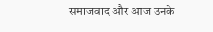समाजवाद और आज उनके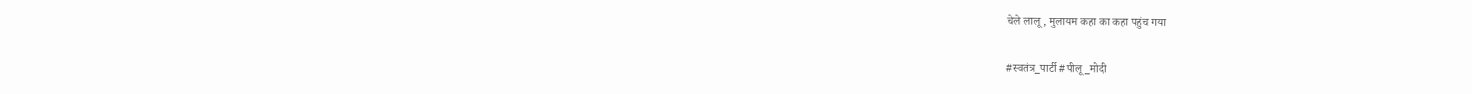चेले लालू, मुलायम कहा का कहा पहुंच गया

#स्वतंत्र_पार्टी #पीलू_मोदी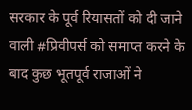सरकार के पूर्व रियासतों को दी जाने वाली #प्रिवीपर्स को समाप्त करने के बाद कुछ भूतपूर्व राजाओं ने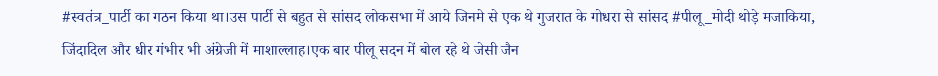#स्वतंत्र_पार्टी का गठन किया था।उस पार्टी से बहुत से सांसद लोकसभा में आये जिनमे से एक थे गुजरात के गोधरा से सांसद #पीलू_मोदी थोड़े मजाकिया, जिंदादिल और धीर गंभीर भी अंग्रेजी में माशाल्लाह।एक बार पीलू सदन में बोल रहे थे जेसी जैन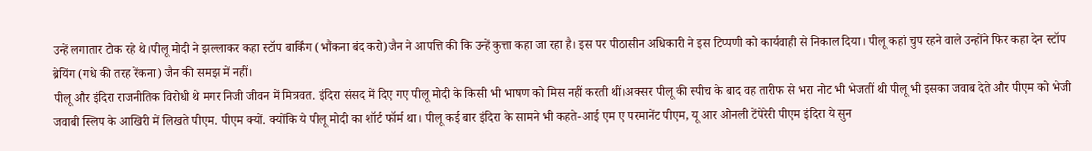उन्हें लगातार टोक रहे थे।पीलू मोदी ने झल्लाकर कहा स्टॉप बार्किंग (भौंकना बंद करो)जैन ने आपत्ति की कि उन्हें कुत्ता कहा जा रहा है। इस पर पीठासीन अधिकारी ने इस टिप्पणी को कार्यवाही से निकाल दिया। पीलू कहां चुप रहने वाले उन्होंने फिर कहा देन स्टॉप ब्रेयिंग (गधे की तरह रेंकना) जैन की समझ में नहीं।
पीलू और इंदिरा राजनीतिक विरोधी थे मगर निजी जीवन में मित्रवत. इंदिरा संसद में दिए गए पीलू मोदी के किसी भी भाषण को मिस नहीं करती थीं।अक्सर पीलू की स्पीच के बाद वह तारीफ से भरा नोट भी भेजतीं थी पीलू भी इसका जवाब देते और पीएम को भेजी जवाबी स्लिप के आखिरी में लिखते पीएम. पीएम क्यों. क्योंकि ये पीलू मोदी का शॉर्ट फॉर्म था। पीलू कई बार इंदिरा के सामने भी कहते-आई एम ए परमानेंट पीएम, यू आर ओनली टेंपेरेरी पीएम इंदिरा ये सुन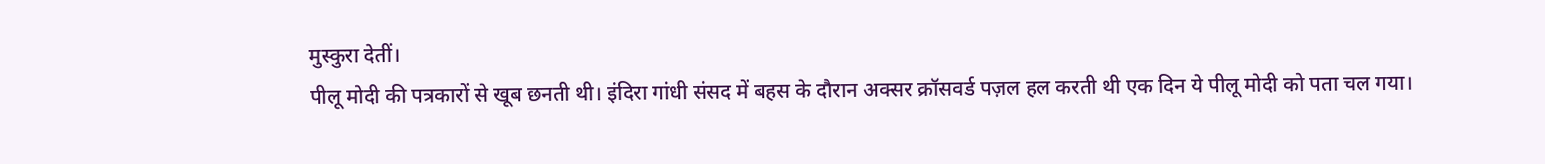मुस्कुरा देतीं।
पीलू मोदी की पत्रकारों से खूब छनती थी। इंदिरा गांधी संसद में बहस के दौरान अक्सर क्रॉसवर्ड पज़ल हल करती थी एक दिन ये पीलू मोदी को पता चल गया।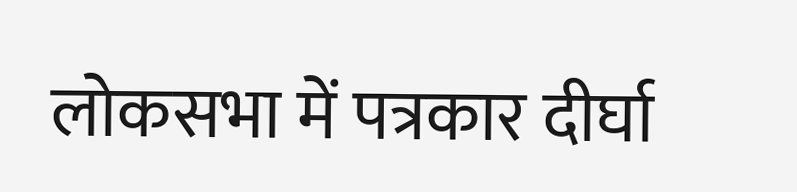लोकसभा में पत्रकार दीर्घा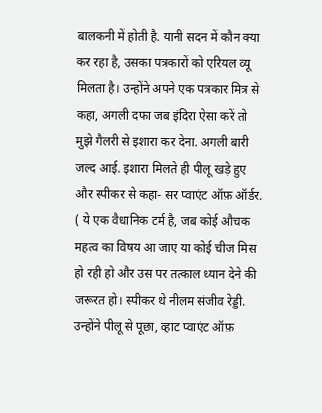बालकनी में होती है. यानी सदन में कौन क्या कर रहा है, उसका पत्रकारों को एरियल व्यू मिलता है। उन्होंने अपने एक पत्रकार मित्र से कहा, अगली दफा जब इंदिरा ऐसा करें तो मुझे गैलरी से इशारा कर देना. अगली बारी जल्द आई. इशारा मिलते ही पीलू खड़े हुए और स्पीकर से कहा- सर प्वाएंट ऑफ़ ऑर्डर. ( ये एक वैधानिक टर्म है, जब कोई औचक महत्व का विषय आ जाए या कोई चीज मिस हो रही हो और उस पर तत्काल ध्यान देने की जरूरत हो। स्पीकर थे नीलम संजीव रेड्डी. उन्होंने पीलू से पूछा, व्हाट प्वाएंट ऑफ़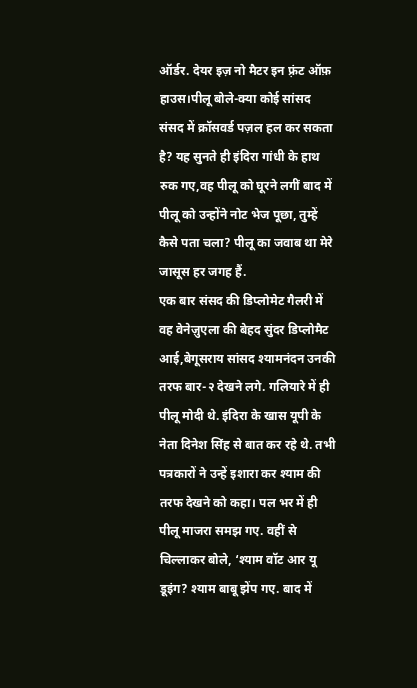ऑर्डर. देयर इज़ नो मैटर इन फ़्रंट ऑफ़ हाउस।पीलू बोले-क्या कोई सांसद संसद में क्रॉसवर्ड पज़ल हल कर सकता है? यह सुनते ही इंदिरा गांधी के हाथ रुक गए,वह पीलू को घूरने लगीं बाद में पीलू को उन्होंने नोट भेज पूछा, तुम्हें कैसे पता चला? पीलू का जवाब था मेरे जासूस हर जगह हैं.
एक बार संसद की डिप्लोमेट गैलरी में वह वेनेज़ुएला की बेहद सुंदर डिप्लोमैट आई,बेगूसराय सांसद श्यामनंदन उनकी तरफ बार-२ देखने लगे. गलियारे में ही पीलू मोदी थे. इंदिरा के खास यूपी के नेता दिनेश सिंह से बात कर रहे थे. तभी पत्रकारों ने उन्हें इशारा कर श्याम की तरफ देखने को कहा। पल भर में ही पीलू माजरा समझ गए. वहीं से चिल्लाकर बोले, ‘श्याम वॉट आर यू डूइंग? श्याम बाबू झेंप गए. बाद में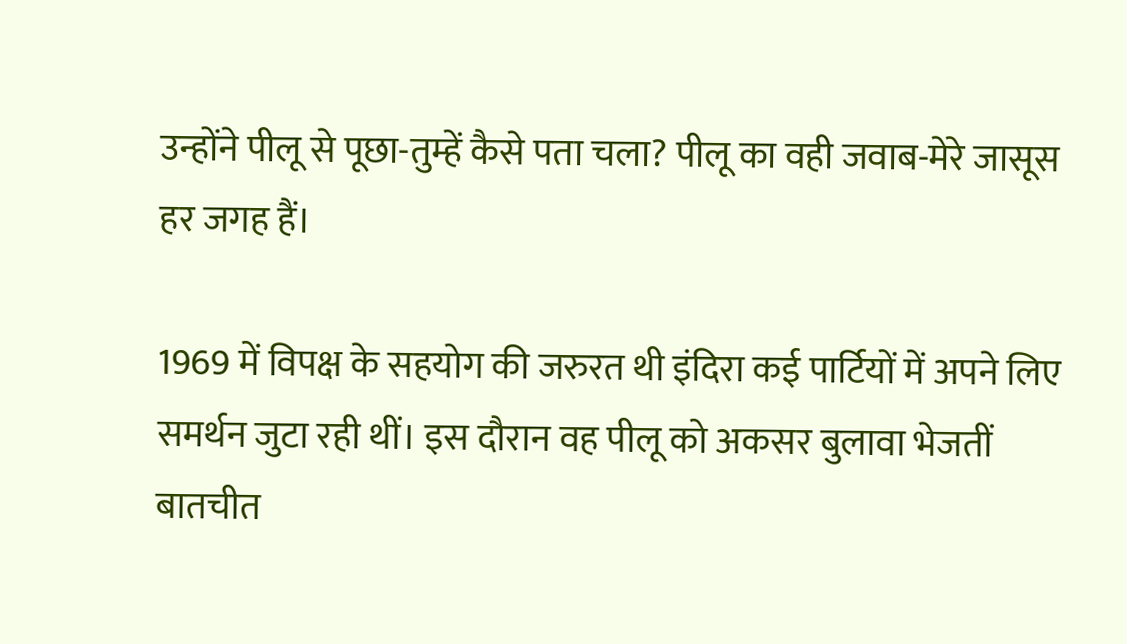उन्होंने पीलू से पूछा-तुम्हें कैसे पता चला? पीलू का वही जवाब-मेरे जासूस हर जगह हैं।

1969 में विपक्ष के सहयोग की जरुरत थी इंदिरा कई पार्टियों में अपने लिए समर्थन जुटा रही थीं। इस दौरान वह पीलू को अकसर बुलावा भेजतीं बातचीत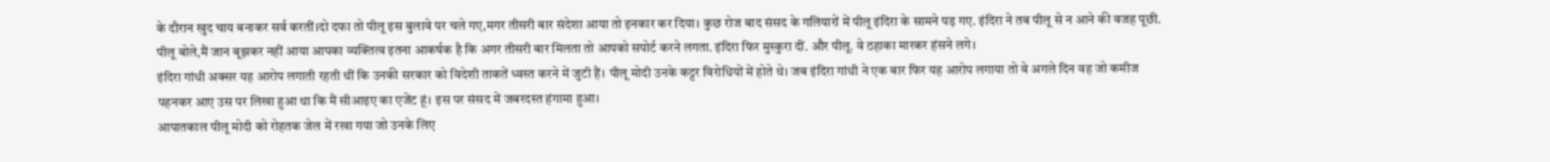के दौरान खुद चाय बनाकर सर्व करतीं।दो दफा तो पीलू इस बुलावे पर चले गए,मगर तीसरी बार संदेशा आया तो इनकार कर दिया। कुछ रोज बाद संसद के गलियारों में पीलू इंदिरा के सामने पड़ गए. इंदिरा ने तब पीलू से न आने की वजह पूछी. पीलू बोले,मैं जान बूझकर नहीं आया आपका व्यक्तित्व इतना आकर्षक है कि अगर तीसरी बार मिलता तो आपको सपोर्ट करने लगता. इंदिरा फिर मुस्कुरा दीं. और पीलू. वे ठहाका मारकर हंसने लगे।
इंदिरा गांधी अक्सर यह आरोप लगाती रहती थीं कि उनकी सरकार को विदेशी ताकतें ध्वस्त करने में जुटी हैं। पीलू मोदी उनके कट्टर विरोधियों में होते थे। जब इंदिरा गांधी ने एक बार फिर यह आरोप लगाया तो वे अगले दिन वह जो कमीज पहनकर आए उस पर लिखा हुआ था कि मैं सीआइए का एजेंट हूं। इस पर संसद में जबरदस्त हंगामा हुआ।
आपातकाल पीलू मोदी को रोहतक जेल में रखा गया जो उनके लिए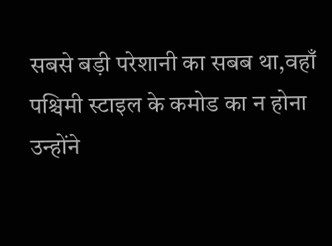सबसे बड़ी परेशानी का सबब था,वहाँ पश्चिमी स्टाइल के कमोड का न होना उन्होंने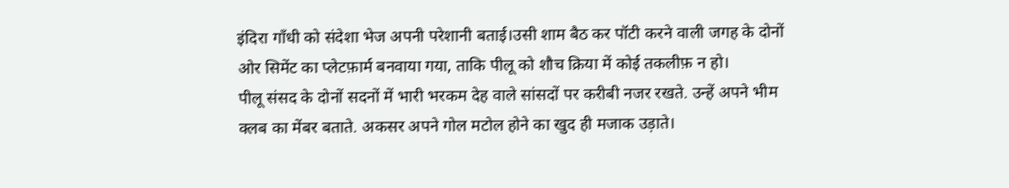इंदिरा गाँधी को संदेशा भेज अपनी परेशानी बताई।उसी शाम बैठ कर पॉटी करने वाली जगह के दोनों ओर सिमेंट का प्लेटफ़ार्म बनवाया गया, ताकि पीलू को शौच क्रिया में कोई तकलीफ़ न हो।
पीलू संसद के दोनों सदनों में भारी भरकम देह वाले सांसदों पर करीबी नजर रखते. उन्हें अपने भीम क्लब का मेंबर बताते. अकसर अपने गोल मटोल होने का खुद ही मजाक उड़ाते।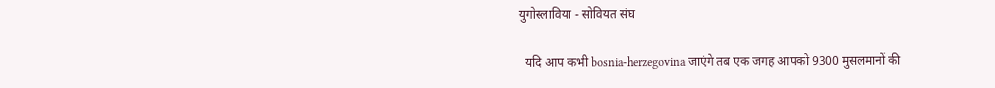युगोस्लाविया - सोवियत संघ

  यदि आप कभी bosnia-herzegovina जाएंगे तब एक जगह आपको 9300 मुसलमानों की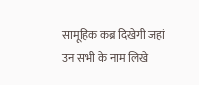सामूहिक कब्र दिखेगी जहां उन सभी के नाम लिखे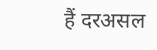हैं दरअसल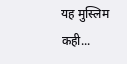यह मुस्लिम कही...